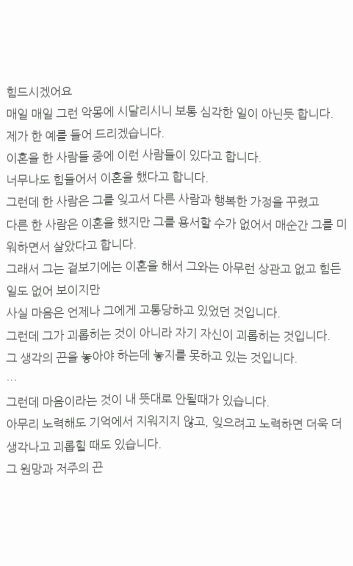힘드시겠어요
매일 매일 그런 악몽에 시달리시니 보통 심각한 일이 아닌듯 합니다.
제가 한 예를 들어 드리겠습니다.
이혼을 한 사람들 중에 이런 사람들이 있다고 합니다.
너무나도 힘들어서 이혼을 했다고 합니다.
그런데 한 사람은 그를 잊고서 다른 사람과 행복한 가정을 꾸렸고
다른 한 사람은 이혼을 했지만 그를 용서할 수가 없어서 매순간 그를 미워하면서 살았다고 합니다.
그래서 그는 겉보기에는 이혼을 해서 그와는 아무런 상관고 없고 힘든일도 없어 보이지만
사실 마음은 언제나 그에게 고통당하고 있었던 것입니다.
그런데 그가 괴롭히는 것이 아니라 자기 자신이 괴롭히는 것입니다.
그 생각의 끈을 놓아야 하는데 놓지를 못하고 있는 것입니다.
…
그런데 마음이라는 것이 내 뜻대로 안될때가 있습니다.
아무리 노력해도 기억에서 지워지지 않고, 잊으려고 노력하면 더욱 더 생각나고 괴롭힐 때도 있습니다.
그 원망과 저주의 끈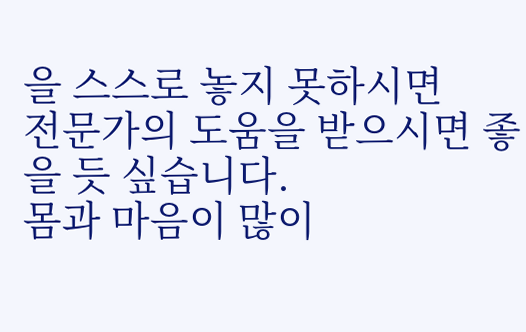을 스스로 놓지 못하시면
전문가의 도움을 받으시면 좋을 듯 싶습니다.
몸과 마음이 많이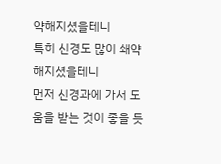약해지셨을테니
특히 신경도 많이 쇄약해지셨을테니
먼저 신경과에 가서 도움을 받는 것이 좋을 듯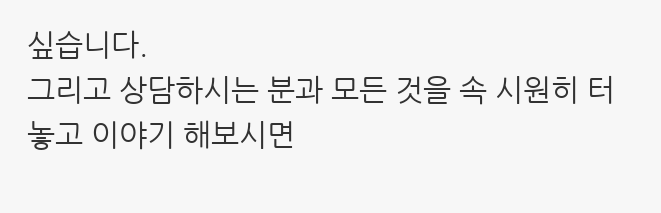싶습니다.
그리고 상담하시는 분과 모든 것을 속 시원히 터 놓고 이야기 해보시면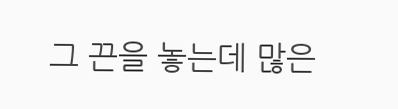그 끈을 놓는데 많은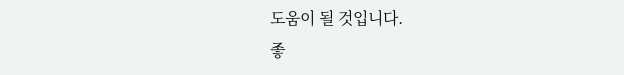도움이 될 것입니다.
좋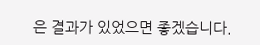은 결과가 있었으면 좋겠습니다.